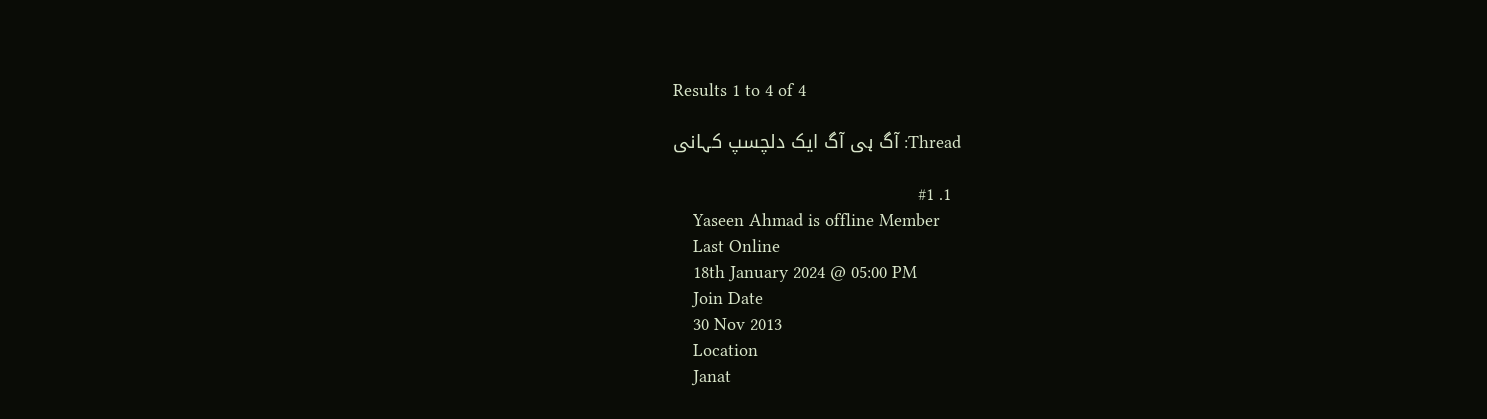Results 1 to 4 of 4

Thread: آگ ہی آگ ایک دلچسپ کہانی

  1. #1
    Yaseen Ahmad is offline Member
    Last Online
    18th January 2024 @ 05:00 PM
    Join Date
    30 Nov 2013
    Location
    Janat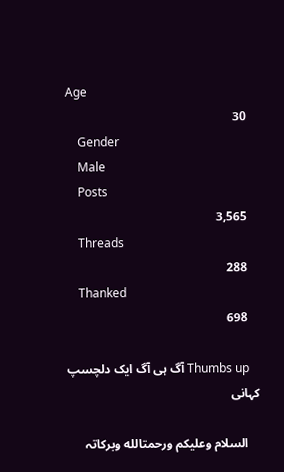Age
    30
    Gender
    Male
    Posts
    3,565
    Threads
    288
    Thanked
    698

    Thumbs up آگ ہی آگ ایک دلچسپ کہانی

    السلام وعلیکم ورحمتالله وبرکاتہ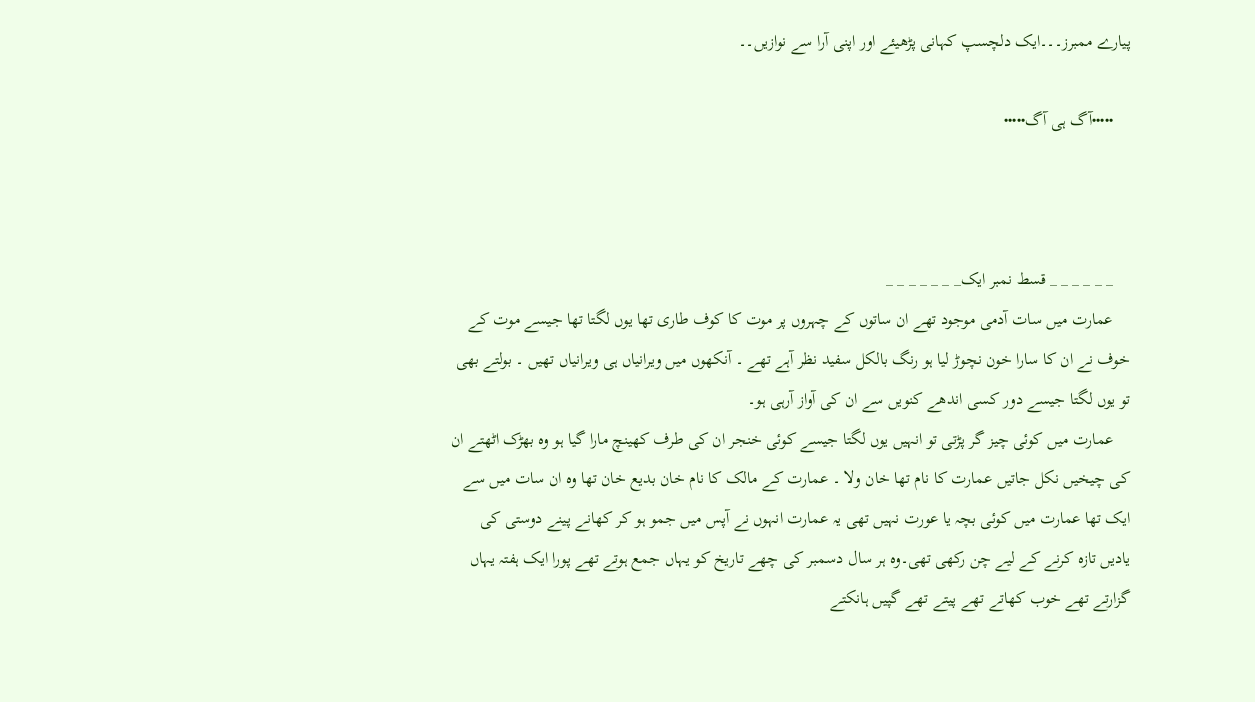پیارے ممبرز۔۔۔ایک دلچسپ کہانی پڑھیئے اور اپنی آرا سے نوازیں۔۔

    •••••آگ ہی آگ•••••



    _ _ _ _ _ _ قسط نمبر ایک_ _ _ _ _ _ _
    عمارت میں سات آدمی موجود تھے ان ساتوں کے چہروں پر موت کا کوف طاری تھا یوں لگتا تھا جیسے موت کے خوف نے ان کا سارا خون نچوڑ لیا ہو رنگ بالکل سفید نظر آہے تھے ۔ آنکھوں میں ویرانیاں ہی ویرانیاں تھیں ۔ بولتے بھی تو یوں لگتا جیسے دور کسی اندھے کنویں سے ان کی آواز آرہی ہو۔
    عمارت میں کوئی چیز گر پڑتی تو انہیں یوں لگتا جیسے کوئی خنجر ان کی طرف کھینچ مارا گیا ہو وہ بھڑک اٹھتے ان کی چیخیں نکل جاتیں عمارت کا نام تھا خان ولا ۔ عمارت کے مالک کا نام خان بدیع خان تھا وہ ان سات میں سے ایک تھا عمارت میں کوئی بچہ یا عورت نہیں تھی یہ عمارت انہوں نے آپس میں جمو ہو کر کھانے پینے دوستی کی یادیں تازہ کرنے کے لیے چن رکھی تھی۔وہ ہر سال دسمبر کی چھے تاریخ کو یہاں جمع ہوتے تھے پورا ایک ہفتہ یہاں گزارتے تھے خوب کھاتے تھے پیتے تھے گپیں ہانکتے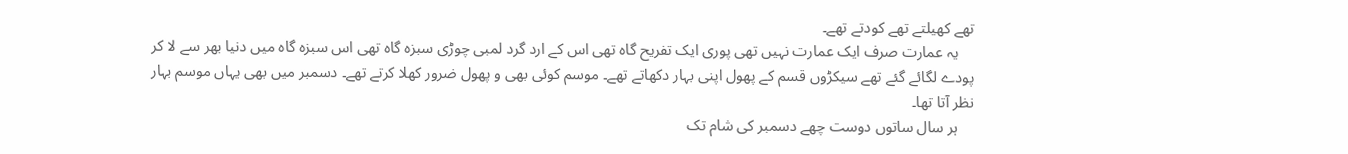تھے کھیلتے تھے کودتے تھے۔
    یہ عمارت صرف ایک عمارت نہیں تھی پوری ایک تفریح گاہ تھی اس کے ارد گرد لمبی چوڑی سبزہ گاہ تھی اس سبزہ گاہ میں دنیا بھر سے لا کر پودے لگائے گئے تھے سیکڑوں قسم کے پھول اپنی بہار دکھاتے تھے۔ موسم کوئی بھی و پھول ضرور کھلا کرتے تھے۔ دسمبر میں بھی یہاں موسم بہار نظر آتا تھا۔
    ہر سال ساتوں دوست چھے دسمبر کی شام تک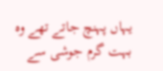یہاں پہنچ جاتے تھے وہ بہت گرم جوشی سے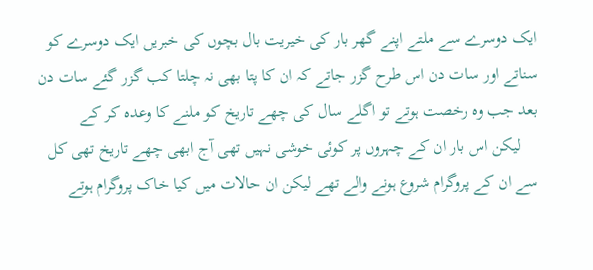ایک دوسرے سے ملتے اپنے گھر بار کی خیریت بال بچوں کی خبریں ایک دوسرے کو سناتے اور سات دن اس طرح گزر جاتے کہ ان کا پتا بھی نہ چلتا کب گزر گئے سات دن بعد جب وہ رخصت ہوتے تو اگلے سال کی چھے تاریخ کو ملنے کا وعدہ کر کے
    لیکن اس بار ان کے چہروں پر کوئی خوشی نہیں تھی آج ابھی چھے تاریخ تھی کل سے ان کے پروگرام شروع ہونے والے تھے لیکن ان حالات میں کیا خاک پروگرام ہوتے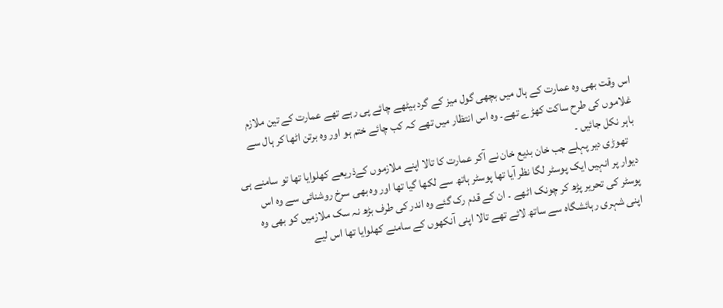اس وقت بھی وہ عمارت کے ہال میں بچھی گول میز کے گرد بیٹھے چائے پی رہے تھے عمارت کے تین ملازم غلاموں کی طرح ساکت کھڑے تھے۔ وہ اس انتظار میں تھے کہ کب چائے ختم ہو اور وہ برتن اٹھا کر ہال سے باہر نکل جائیں ۔
    تھوڑی دیر پہلے جب خان بدیع خان نے آکر عمارت کا تالا اپنے ملازموں کےذریعے کھلوایا تھا تو سامنے ہی دیوار پر انہیں ایک پوسٹر لگا نظر آیا تھا پوسٹر ہاتھ سے لکھا گیا تھا اور وہ بھی سرخ روشنائی سے وہ اس پوسٹر کی تحریر پڑھ کر چونک اٹھے ۔ ان کے قدم رک گئے وہ اندر کی طرف بڑھ نہ سک ملازمیں کو بھی وہ اپنی شہری رہائشگاہ سے ساتھ لائے تھے تالا اپنی آنکھوں کے سامنے کھلوایا تھا اس لیے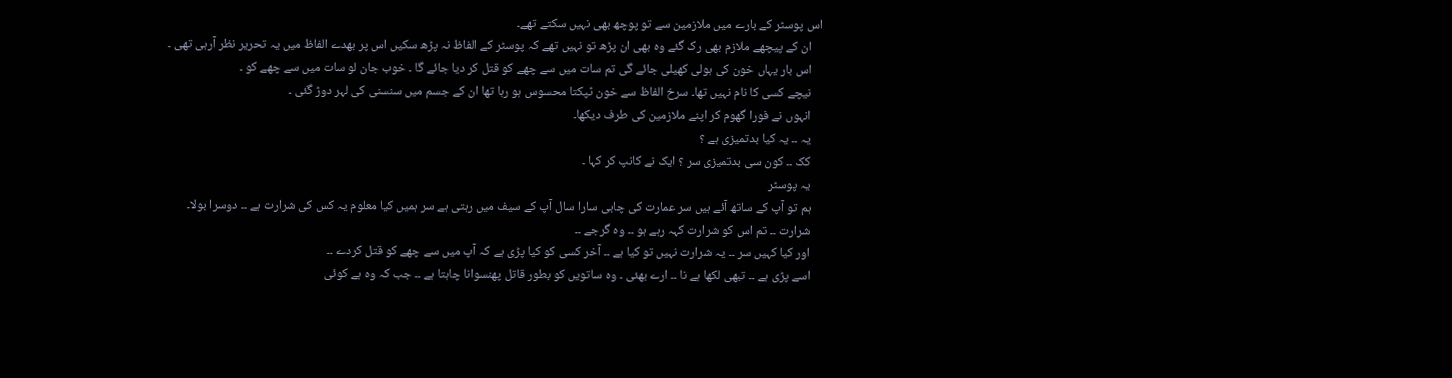اس پوسٹر کے بارے میں ملازمین سے تو پوچھ بھی نہیں سکتے تھے۔
    ان کے پیچھے ملازم بھی رک گئے وہ بھی ان پڑھ تو نہیں تھے کہ پوسٹر کے الفاظ نہ پڑھ سکیں اس پر بھدے الفاظ میں یہ تحریر نظر آرہی تھی ۔
    اس بار یہاں خون کی ہولی کھیلی جائے گی تم سات میں سے چھے کو قتل کر دیا جائے گا ۔ خوب جان لو سات میں سے چھے کو ۔
    نیچے کسی کا نام نہیں تھا۔ سرخ الفاظ سے خون ٹپکتا محسوس ہو رہا تھا ان کے جسم میں سنسنی کی لہر دوڑ گئی ۔
    انہوں نے فورا گھوم کر اپنے ملازمین کی طرف دیکھا۔
    یہ ۔۔ یہ کیا بدتمیزی ہے ؟
    کک ۔۔ کون سی بدتمیزی سر ؟ ایک نے کانپ کر کہا ۔
    یہ پوسٹر
    ہم تو آپ کے ساتھ آئے ہیں سر عمارت کی چابی سارا سال آپ کے سیف میں رہتی ہے سر ہمیں کیا معلوم یہ کس کی شرارت ہے ۔۔ دوسرا بولا۔
    شرارت ۔۔ تم اس کو شرارت کہہ رہے ہو ۔۔ وہ گرجے ۔۔
    اور کیا کہیں سر ۔۔ یہ شرارت نہیں تو کیا ہے ۔۔ آخر کسی کو کیا پڑی ہے کہ آپ میں سے چھے کو قتل کردے ۔۔
    اسے پڑی ہے ۔۔ تبھی لکھا ہے نا ۔۔ ارے بھئی ۔ وہ ساتویں کو بطور قاتل پھنسوانا چاہتا ہے ۔۔ جب کہ وہ ہے کوئی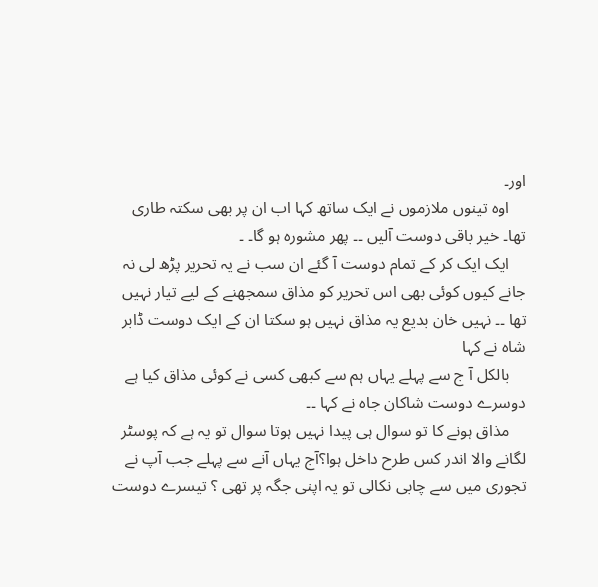اور۔
    اوہ تینوں ملازموں نے ایک ساتھ کہا اب ان پر بھی سکتہ طاری تھا۔ خیر باقی دوست آلیں ۔۔ پھر مشورہ ہو گا۔ ۔
    ایک ایک کر کے تمام دوست آ گئے ان سب نے یہ تحریر پڑھ لی نہ جانے کیوں کوئی بھی اس تحریر کو مذاق سمجھنے کے لیے تیار نہیں تھا ۔۔ نہیں خان بدیع یہ مذاق نہیں ہو سکتا ان کے ایک دوست ڈابر شاہ نے کہا
    بالکل آ ج سے پہلے یہاں ہم سے کبھی کسی نے کوئی مذاق کیا ہے دوسرے دوست شاکان جاہ نے کہا ۔۔
    مذاق ہونے کا تو سوال ہی پیدا نہیں ہوتا سوال تو یہ ہے کہ پوسٹر لگانے والا اندر کس طرح داخل ہوا؟آج یہاں آنے سے پہلے جب آپ نے تجوری میں سے چابی نکالی تو یہ اپنی جگہ پر تھی ؟ تیسرے دوست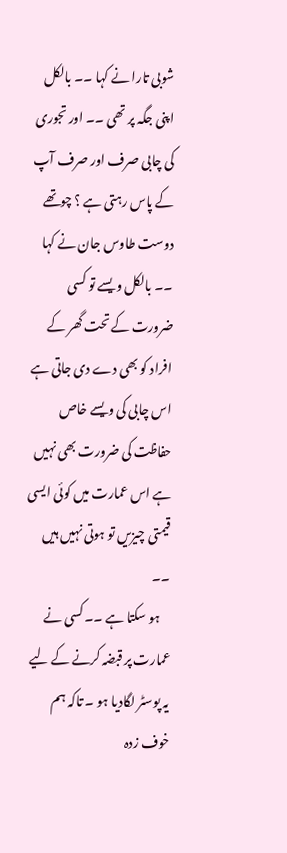شوبی تارا نے کہا ۔۔ بالکل اپنی جگہ پر تھی ۔۔ اور تجوری کی چابی صرف اور صرف آپ کے پاس رہتی ہے ؟ چوتھے دوست طاوس جان نے کہا ۔۔ بالکل ویسے تو کسی ضرورت کے تحت گھر کے افراد کو بھی دے دی جاتی ہے اس چابی کی ویسے خاص حفاظت کی ضرورت بھی نہیں ہے اس عمارت میں کوئی ایسی قیمتی چیزیں تو ہوتی نہیں ہیں ۔۔
    ہو سکتا ہے ۔۔ کسی نے عمارت پر قبضہ کرنے کے لیے یہ پوسٹر لگادیا ہو ۔ تاکہ ہم خوف زدہ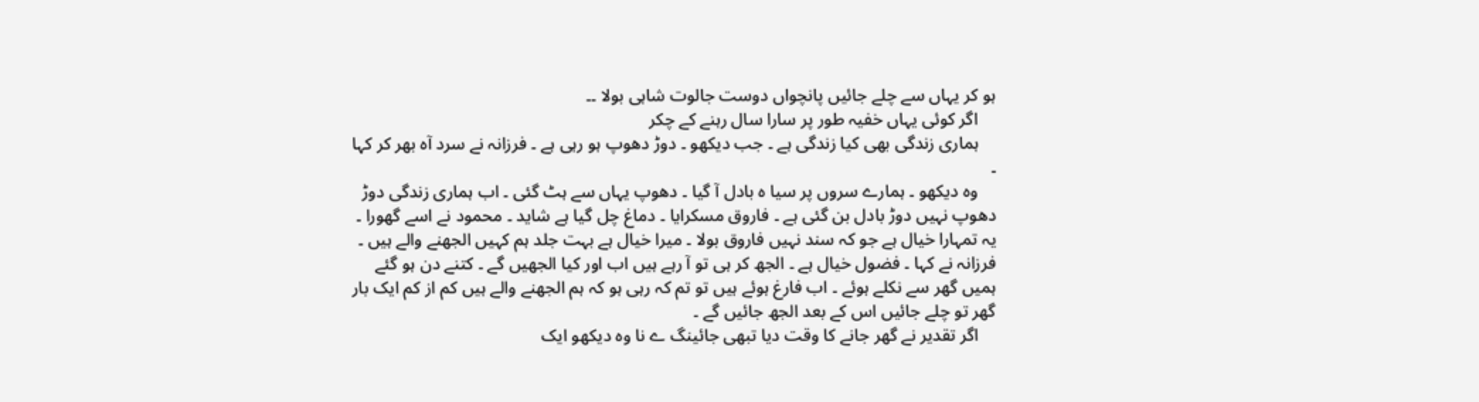ہو کر یہاں سے چلے جائیں پانچواں دوست جالوت شاہی بولا ۔۔
    اگر کوئی یہاں خفیہ طور پر سارا سال رہنے کے چکر
    ہماری زندگی بھی کیا زندگی ہے ۔ جب دیکھو ۔ دوڑ دھوپ ہو رہی ہے ۔ فرزانہ نے سرد آہ بھر کر کہا ۔
    وہ دیکھو ۔ ہمارے سروں پر سیا ہ بادل آ گیا ۔ دھوپ یہاں سے ہٹ گئی ۔ اب ہماری زندگی دوڑ دھوپ نہیں دوڑ بادل بن گئی ہے ۔ فاروق مسکرایا ۔ دماغ چل گیا ہے شاید ۔ محمود نے اسے گھورا ۔ یہ تمہارا خیال ہے جو کہ سند نہیں فاروق بولا ۔ میرا خیال ہے بہت جلد ہم کہیں الجھنے والے ہیں ۔ فرزانہ نے کہا ۔ فضول خیال ہے ۔ الجھ کر ہی تو آ رہے ہیں اب اور کیا الجھیں گے ۔ کتنے دن ہو گئے ہمیں گھر سے نکلے ہوئے ۔ اب فارغ ہوئے ہیں تو تم کہ رہی ہو کہ ہم الجھنے والے ہیں کم از کم ایک بار گھر تو چلے جائیں اس کے بعد الجھ جائیں گے ۔
    اگر تقدیر نے گھر جانے کا وقت دیا تبھی جائینگ ے نا وہ دیکھو ایک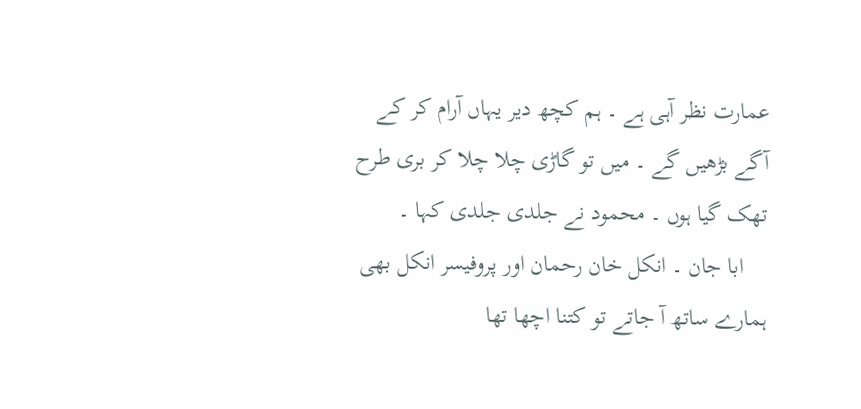عمارت نظر آہی ہے ۔ ہم کچھ دیر یہاں آرام کر کے آگے بڑھیں گے ۔ میں تو گاڑی چلا چلا کر بری طرح تھک گیا ہوں ۔ محمود نے جلدی جلدی کہا ۔
    ابا جان ۔ انکل خان رحمان اور پروفیسر انکل بھی ہمارے ساتھ آ جاتے تو کتنا اچھا تھا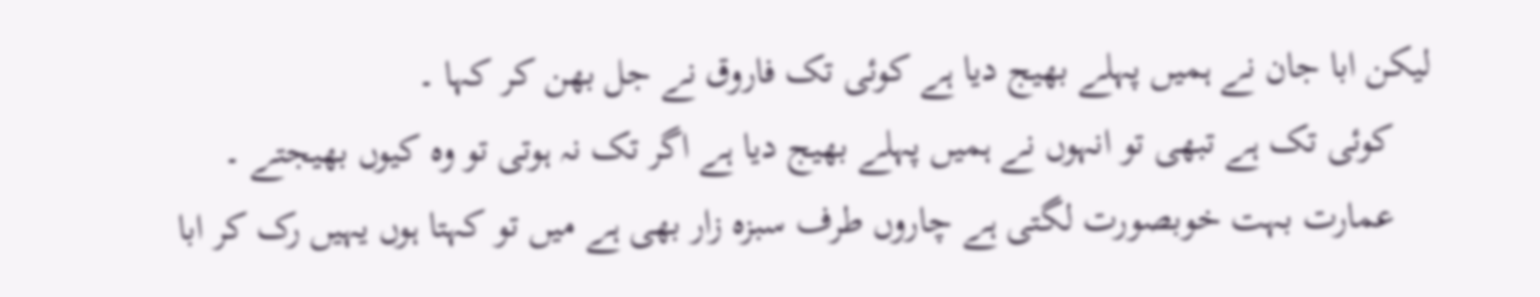لیکن ابا جان نے ہمیں پہلے بھیج دیا ہے کوئی تک فاروق نے جل بھن کر کہا ۔
    کوئی تک ہے تبھی تو انہوں نے ہمیں پہلے بھیج دیا ہے اگر تک نہ ہوتی تو وہ کیوں بھیجتے ۔
    عمارت بہت خوبصورت لگتی ہے چاروں طرف سبزہ زار بھی ہے میں تو کہتا ہوں یہیں رک کر ابا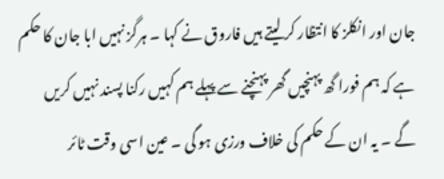جان اور انکلز کا انتظار کر لیتے ہیں فاروق نے کہا ۔ ہرگز نہیں ابا جان کا حکم ہے کہ ہم فورا گھ پہنچیں گھر پہنچنے سے پہلے ہم کہیں رکنا پسند نہیں کریں گے ۔ یہ ان کے حکم کی خلاف ورزی ہو گی ۔ عین اسی وقت ٹائر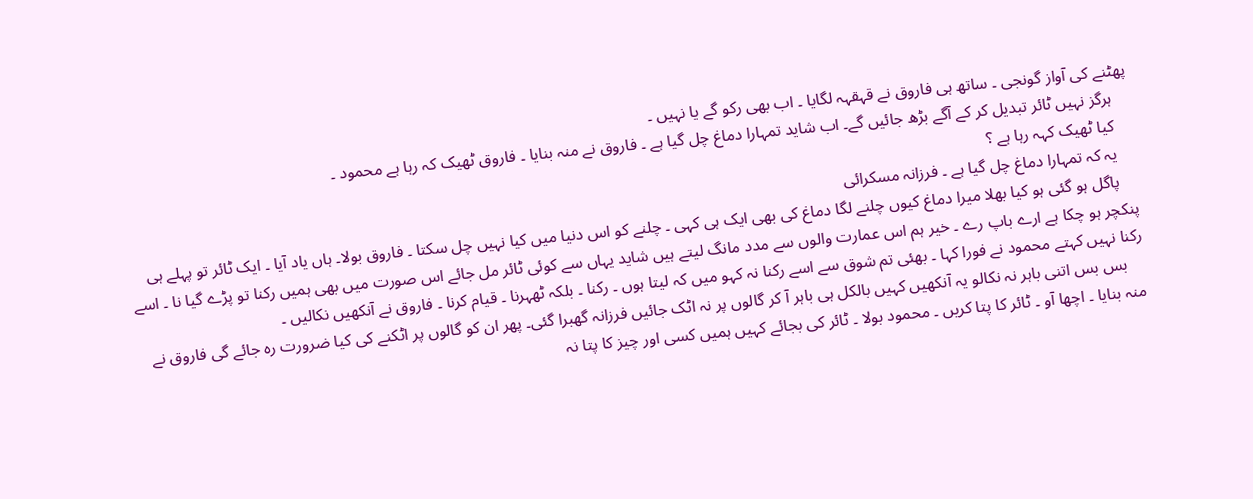پھٹنے کی آواز گونجی ۔ ساتھ ہی فاروق نے قہقہہ لگایا ۔ اب بھی رکو گے یا نہیں ۔
    ہرگز نہیں ٹائر تبدیل کر کے آگے بڑھ جائیں گے۔ اب شاید تمہارا دماغ چل گیا ہے ۔ فاروق نے منہ بنایا ۔ فاروق ٹھیک کہ رہا ہے محمود ۔
    کیا ٹھیک کہہ رہا ہے ؟
    یہ کہ تمہارا دماغ چل گیا ہے ۔ فرزانہ مسکرائی
    پاگل ہو گئی ہو کیا بھلا میرا دماغ کیوں چلنے لگا دماغ کی بھی ایک ہی کہی ۔ چلنے کو اس دنیا میں کیا نہیں چل سکتا ۔ فاروق بولا۔ ہاں یاد آیا ۔ ایک ٹائر تو پہلے ہی پنکچر ہو چکا ہے ارے باپ رے ۔ خیر ہم اس عمارت والوں سے مدد مانگ لیتے ہیں شاید یہاں سے کوئی ٹائر مل جائے اس صورت میں بھی ہمیں رکنا تو پڑے گیا نا ۔ اسے رکنا نہیں کہتے محمود نے فورا کہا ۔ بھئی تم شوق سے اسے رکنا نہ کہو میں کہ لیتا ہوں ۔ رکنا ۔ بلکہ ٹھہرنا ۔ قیام کرنا ۔ فاروق نے آنکھیں نکالیں ۔
    بس بس اتنی باہر نہ نکالو یہ آنکھیں کہیں بالکل ہی باہر آ کر گالوں پر نہ اٹک جائیں فرزانہ گھبرا گئی۔ پھر ان کو گالوں پر اٹکنے کی کیا ضرورت رہ جائے گی فاروق نے منہ بنایا ۔ اچھا آو ۔ ٹائر کا پتا کریں ۔ محمود بولا ۔ ٹائر کی بجائے کہیں ہمیں کسی اور چیز کا پتا نہ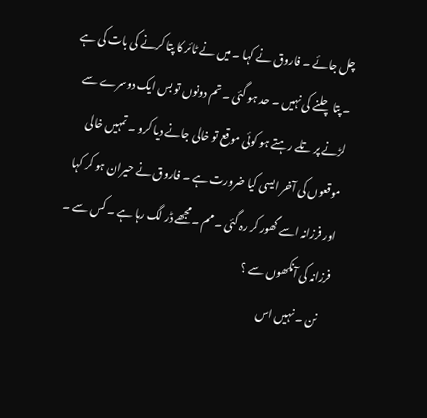چل جائے ۔ فاروق نے کہا ۔ میں نے ٹائر کا پتا کرنے کی بات کی ہے ۔ پتا چلنے کی نہیں ۔ حد ہو گئی ۔ تم دونوں تو بس ایک دوسرے سے لڑنے پر تلے رہتے ہو کوئی موقع تو خالی جانے دیا کرو ۔ تمہیں خالی موقعوں کی آخر ایسی کیا ضرورت ہے ۔ فاروق نے حیران ہو کر کہا اور فرزانہ اسے گھور کر رہ گئی ۔ مم ۔ مجھے ڈر لگ رہا ہے ۔ کس سے ۔ فرزانہ کی آنکھوں سے ؟
    نن ۔ نہیں اس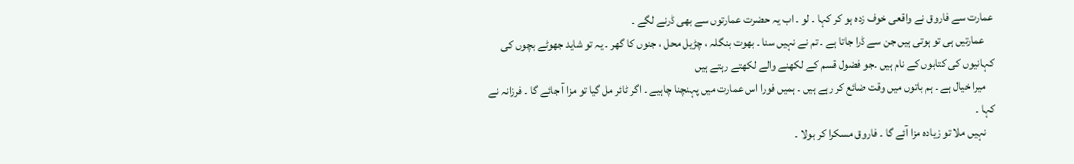عمارت سے فاروق نے واقعی خوف زدہ ہو کر کہا ۔ لو ۔ اب یہ حضرت عمارتوں سے بھی ڈرنے لگے ۔
    عمارتیں ہی تو ہوتی ہیں جن سے ڈرا جاتا ہے ۔ تم نے نہیں سنا ۔ بھوت بنگلہ ، چڑیل محل ، جنوں کا گھر ۔ یہ تو شاید جھوٹے بچوں کی کہانیوں کی کتابوں کے نام ہیں ۔جو فضول قسم کے لکھنے والے لکھتے رہتے ہیں
    میرا خیال ہے ۔ ہم باتوں میں وقت ضائع کر رہے ہیں ۔ ہمیں فورا اس عمارت میں پہنچنا چاہیے ۔ اگر ٹائر مل گیا تو مزا آ جائے گا ۔ فرزانہ نے کہا ۔
    نہیں ملا تو زیادہ مزا آئے گا ۔ فاروق مسکرا کر بولا ۔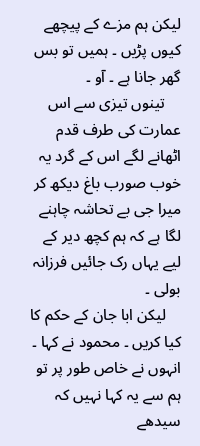لیکن ہم مزے کے پیچھے کیوں پڑیں ۔ ہمیں تو بس گھر جانا ہے ۔ آو ۔
    تینوں تیزی سے اس عمارت کی طرف قدم اٹھانے لگے اس کے گرد یہ خوب صورب باغ دیکھ کر میرا جی بے تحاشہ چاہنے لگا ہے کہ ہم کچھ دیر کے لیے یہاں رک جائیں فرزانہ بولی ۔
    لیکن ابا جان کے حکم کا کیا کریں ۔ محمود نے کہا ۔ انہوں نے خاص طور پر تو ہم سے یہ کہا نہیں کہ سیدھے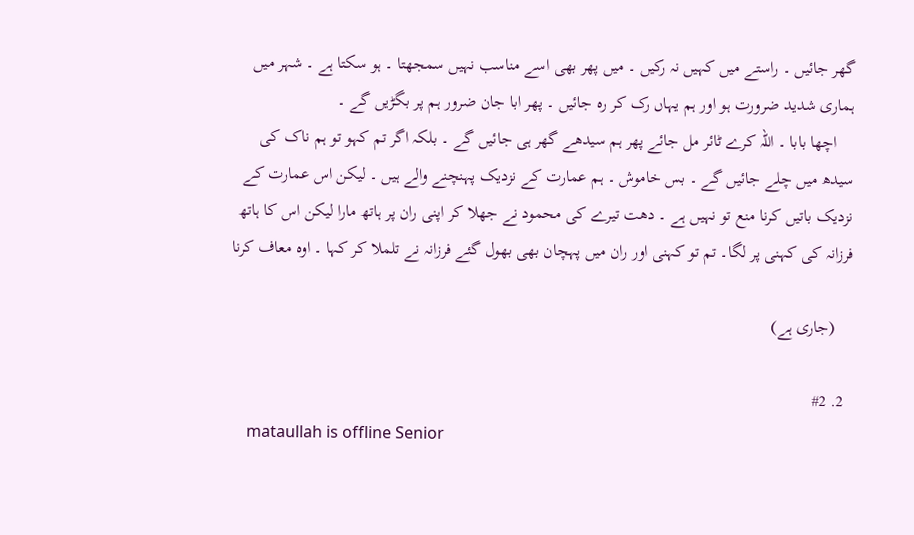گھر جائیں ۔ راستے میں کہیں نہ رکیں ۔ میں پھر بھی اسے مناسب نہیں سمجھتا ۔ ہو سکتا ہے ۔ شہر میں ہماری شدید ضرورت ہو اور ہم یہاں رک کر رہ جائیں ۔ پھر ابا جان ضرور ہم پر بگڑیں گے ۔
    اچھا بابا ۔ اللہ کرے ٹائر مل جائے پھر ہم سیدھے گھر ہی جائیں گے ۔ بلکہ اگر تم کہو تو ہم ناک کی سیدھ میں چلے جائیں گے ۔ بس خاموش ۔ ہم عمارت کے نزدیک پہنچنے والے ہیں ۔ لیکن اس عمارت کے نزدیک باتیں کرنا منع تو نہیں ہے ۔ دھت تیرے کی محمود نے جھلا کر اپنی ران پر ہاتھ مارا لیکن اس کا ہاتھ فرزانہ کی کہنی پر لگا۔ تم تو کہنی اور ران میں پہچان بھی بھول گئے فرزانہ نے تلملا کر کہا ۔ اوہ معاف کرنا

    (جاری ہے)

  2. #2
    mataullah is offline Senior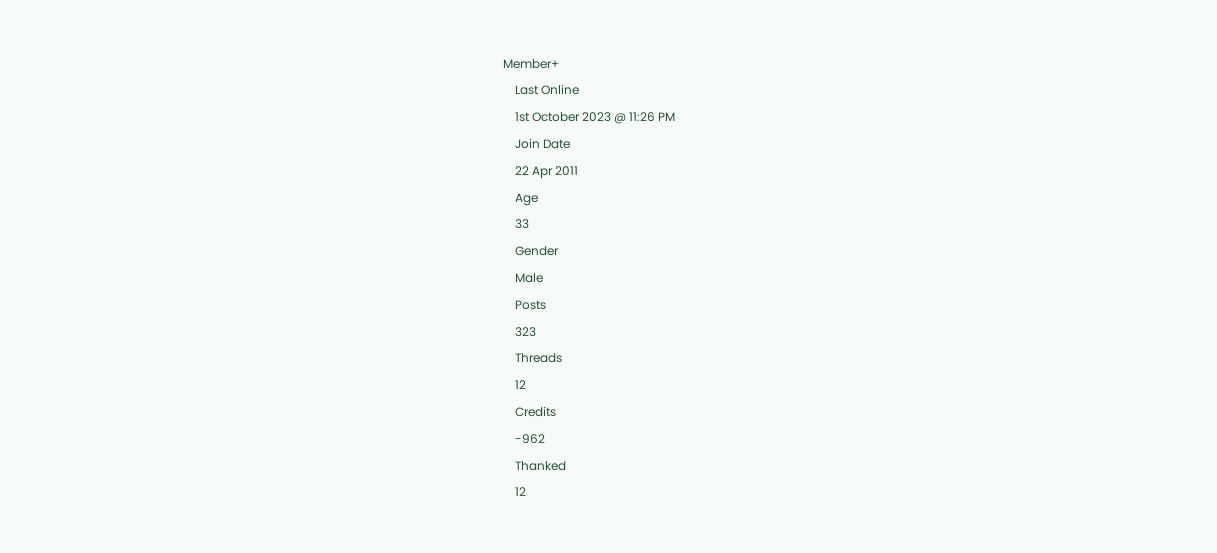Member+
    Last Online
    1st October 2023 @ 11:26 PM
    Join Date
    22 Apr 2011
    Age
    33
    Gender
    Male
    Posts
    323
    Threads
    12
    Credits
    -962
    Thanked
    12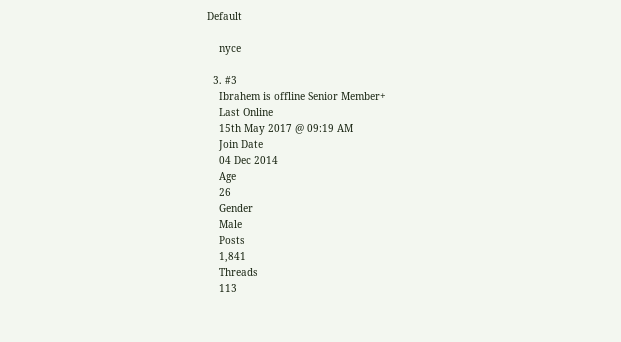Default

    nyce

  3. #3
    Ibrahem is offline Senior Member+
    Last Online
    15th May 2017 @ 09:19 AM
    Join Date
    04 Dec 2014
    Age
    26
    Gender
    Male
    Posts
    1,841
    Threads
    113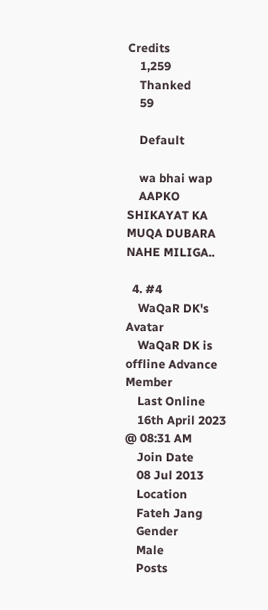Credits
    1,259
    Thanked
    59

    Default

    wa bhai wap
    AAPKO SHIKAYAT KA MUQA DUBARA NAHE MILIGA..

  4. #4
    WaQaR DK's Avatar
    WaQaR DK is offline Advance Member
    Last Online
    16th April 2023 @ 08:31 AM
    Join Date
    08 Jul 2013
    Location
    Fateh Jang
    Gender
    Male
    Posts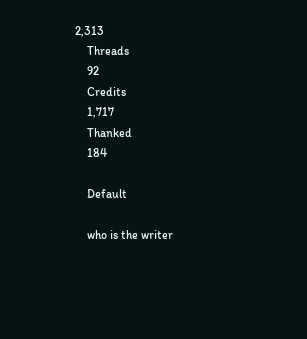2,313
    Threads
    92
    Credits
    1,717
    Thanked
    184

    Default

    who is the writer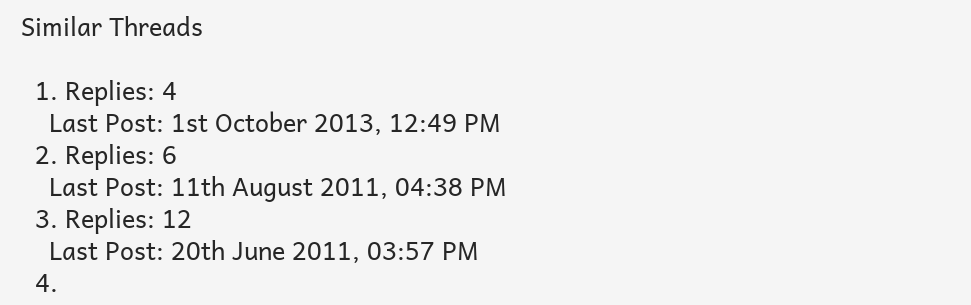Similar Threads

  1. Replies: 4
    Last Post: 1st October 2013, 12:49 PM
  2. Replies: 6
    Last Post: 11th August 2011, 04:38 PM
  3. Replies: 12
    Last Post: 20th June 2011, 03:57 PM
  4.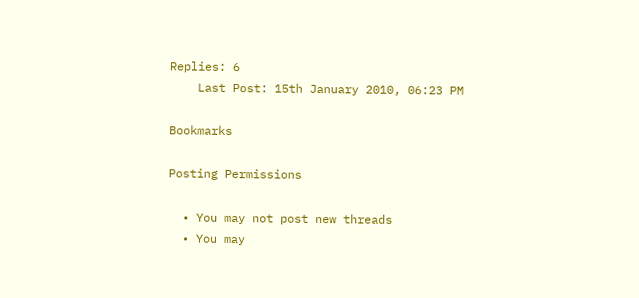Replies: 6
    Last Post: 15th January 2010, 06:23 PM

Bookmarks

Posting Permissions

  • You may not post new threads
  • You may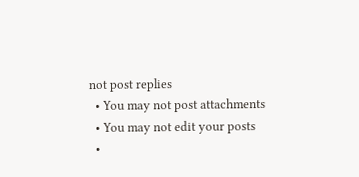not post replies
  • You may not post attachments
  • You may not edit your posts
  •